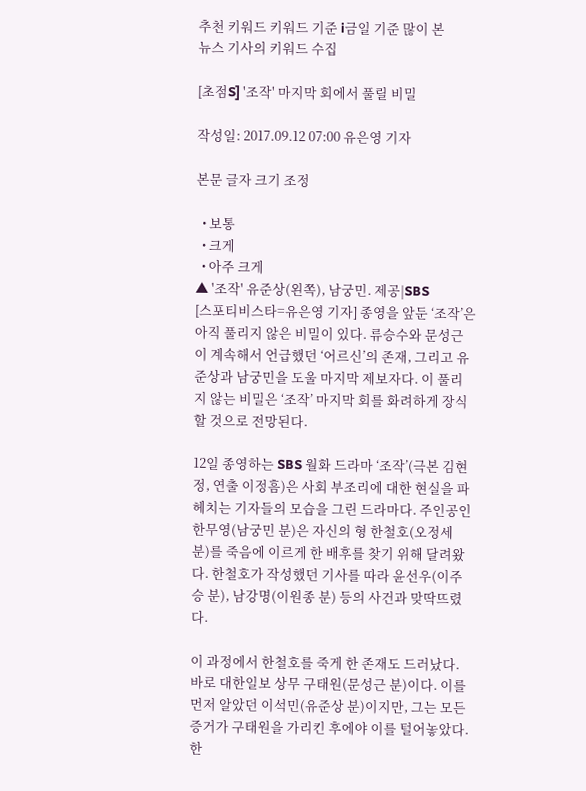추천 키워드 키워드 기준 i금일 기준 많이 본
뉴스 기사의 키워드 수집

[초점S] '조작' 마지막 회에서 풀릴 비밀

작성일: 2017.09.12 07:00 유은영 기자

본문 글자 크기 조정

  • 보통
  • 크게
  • 아주 크게
▲ '조작' 유준상(왼쪽), 남궁민. 제공|SBS
[스포티비스타=유은영 기자] 종영을 앞둔 ‘조작’은 아직 풀리지 않은 비밀이 있다. 류승수와 문성근이 계속해서 언급했던 ‘어르신’의 존재, 그리고 유준상과 남궁민을 도울 마지막 제보자다. 이 풀리지 않는 비밀은 ‘조작’ 마지막 회를 화려하게 장식할 것으로 전망된다.

12일 종영하는 SBS 월화 드라마 ‘조작’(극본 김현정, 연출 이정흠)은 사회 부조리에 대한 현실을 파헤치는 기자들의 모습을 그린 드라마다. 주인공인 한무영(남궁민 분)은 자신의 형 한철호(오정세 분)를 죽음에 이르게 한 배후를 찾기 위해 달려왔다. 한철호가 작성했던 기사를 따라 윤선우(이주승 분), 남강명(이원종 분) 등의 사건과 맞딱뜨렸다.

이 과정에서 한철호를 죽게 한 존재도 드러났다. 바로 대한일보 상무 구태원(문성근 분)이다. 이를 먼저 알았던 이석민(유준상 분)이지만, 그는 모든 증거가 구태원을 가리킨 후에야 이를 털어놓았다. 한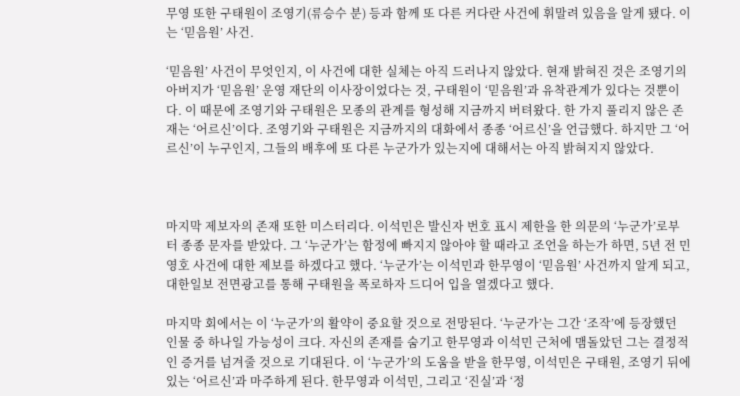무영 또한 구태원이 조영기(류승수 분) 등과 함께 또 다른 커다란 사건에 휘말려 있음을 알게 됐다. 이는 ‘믿음원’ 사건.

‘믿음원’ 사건이 무엇인지, 이 사건에 대한 실체는 아직 드러나지 않았다. 현재 밝혀진 것은 조영기의 아버지가 ‘믿음원’ 운영 재단의 이사장이었다는 것, 구태원이 ‘믿음원’과 유착관계가 있다는 것뿐이다. 이 때문에 조영기와 구태원은 모종의 관계를 형성해 지금까지 버텨왔다. 한 가지 풀리지 않은 존재는 ‘어르신’이다. 조영기와 구태원은 지금까지의 대화에서 종종 ‘어르신’을 언급했다. 하지만 그 ‘어르신’이 누구인지, 그들의 배후에 또 다른 누군가가 있는지에 대해서는 아직 밝혀지지 않았다.



마지막 제보자의 존재 또한 미스터리다. 이석민은 발신자 번호 표시 제한을 한 의문의 ‘누군가’로부터 종종 문자를 받았다. 그 ‘누군가’는 함정에 빠지지 않아야 할 때라고 조언을 하는가 하면, 5년 전 민영호 사건에 대한 제보를 하겠다고 했다. ‘누군가’는 이석민과 한무영이 ‘믿음원’ 사건까지 알게 되고, 대한일보 전면광고를 통해 구태원을 폭로하자 드디어 입을 열겠다고 했다.

마지막 회에서는 이 ‘누군가’의 활약이 중요할 것으로 전망된다. ‘누군가’는 그간 ‘조작’에 등장했던 인물 중 하나일 가능성이 크다. 자신의 존재를 숨기고 한무영과 이석민 근처에 맴돌았던 그는 결정적인 증거를 넘겨줄 것으로 기대된다. 이 ‘누군가’의 도움을 받을 한무영, 이석민은 구태원, 조영기 뒤에 있는 ‘어르신’과 마주하게 된다. 한무영과 이석민, 그리고 ‘진실’과 ‘정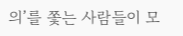의’를 쫓는 사람들이 모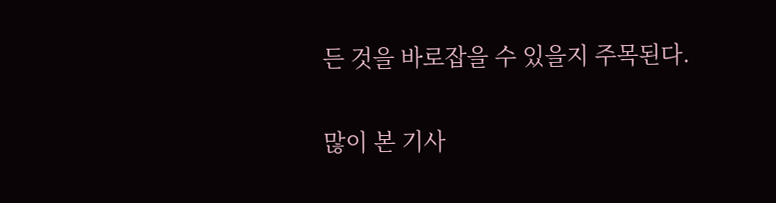든 것을 바로잡을 수 있을지 주목된다.

많이 본 기사